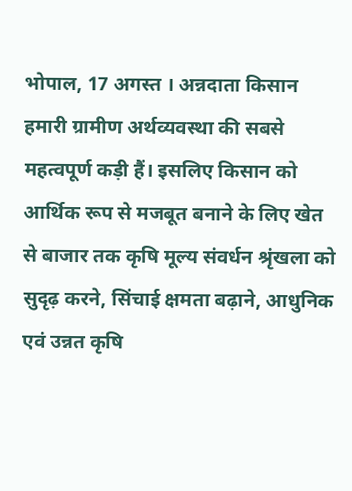भोपाल, 17 अगस्त । अन्नदाता किसान हमारी ग्रामीण अर्थव्यवस्था की सबसे महत्वपूर्ण कड़ी हैं। इसलिए किसान को आर्थिक रूप से मजबूत बनाने के लिए खेत से बाजार तक कृषि मूल्य संवर्धन श्रृंखला को सुदृढ़ करने, सिंचाई क्षमता बढ़ाने, आधुनिक एवं उन्नत कृषि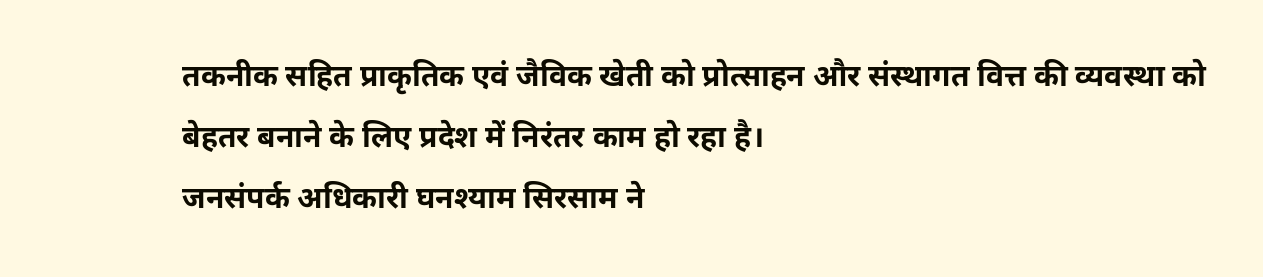तकनीक सहित प्राकृतिक एवं जैविक खेती को प्रोत्साहन और संस्थागत वित्त की व्यवस्था को बेहतर बनाने के लिए प्रदेश में निरंतर काम हो रहा है।
जनसंपर्क अधिकारी घनश्याम सिरसाम ने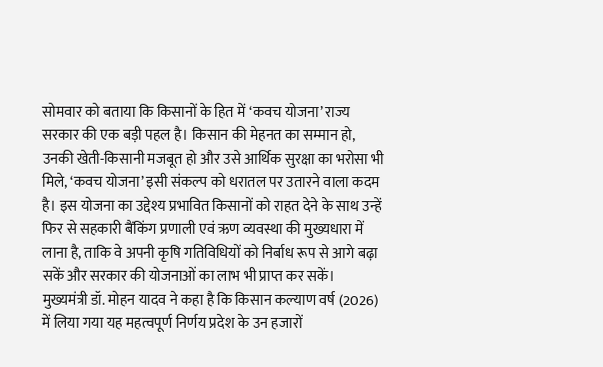सोमवार को बताया कि किसानों के हित में ‘कवच योजना’ राज्य सरकार की एक बड़ी पहल है। किसान की मेहनत का सम्मान हो, उनकी खेती-किसानी मजबूत हो और उसे आर्थिक सुरक्षा का भरोसा भी मिले, ‘कवच योजना’ इसी संकल्प को धरातल पर उतारने वाला कदम है। इस योजना का उद्देश्य प्रभावित किसानों को राहत देने के साथ उन्हें फिर से सहकारी बैंकिंग प्रणाली एवं ऋण व्यवस्था की मुख्यधारा में लाना है, ताकि वे अपनी कृषि गतिविधियों को निर्बाध रूप से आगे बढ़ा सकें और सरकार की योजनाओं का लाभ भी प्राप्त कर सकें।
मुख्यमंत्री डॉ. मोहन यादव ने कहा है कि किसान कल्याण वर्ष (2026) में लिया गया यह महत्वपूर्ण निर्णय प्रदेश के उन हजारों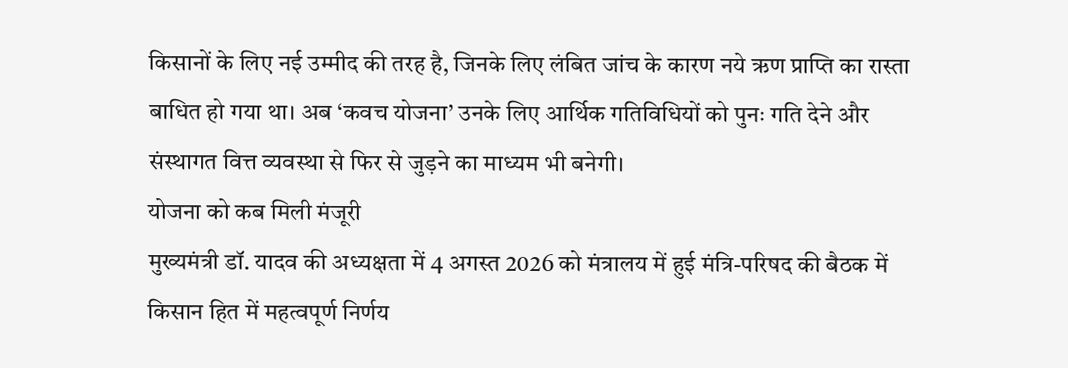किसानों के लिए नई उम्मीद की तरह है, जिनके लिए लंबित जांच के कारण नये ऋण प्राप्ति का रास्ता बाधित हो गया था। अब ‘कवच योजना’ उनके लिए आर्थिक गतिविधियों को पुनः गति देने और संस्थागत वित्त व्यवस्था से फिर से जुड़ने का माध्यम भी बनेगी।
योजना को कब मिली मंजूरी
मुख्यमंत्री डॉ. यादव की अध्यक्षता में 4 अगस्त 2026 को मंत्रालय में हुई मंत्रि-परिषद की बैठक में किसान हित में महत्वपूर्ण निर्णय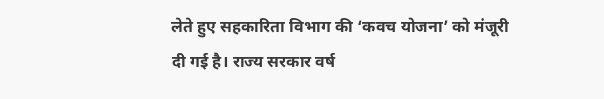लेते हुए सहकारिता विभाग की ‘कवच योजना’ को मंजूरी दी गई है। राज्य सरकार वर्ष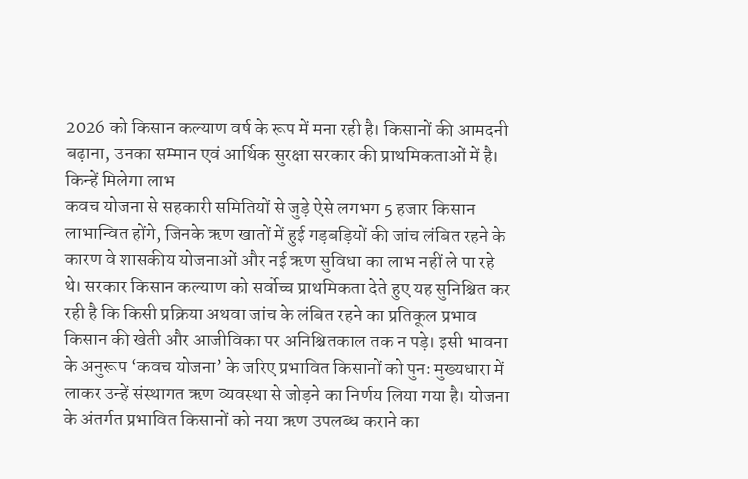2026 को किसान कल्याण वर्ष के रूप में मना रही है। किसानों की आमदनी बढ़ाना, उनका सम्मान एवं आर्थिक सुरक्षा सरकार की प्राथमिकताओं में है।
किन्हें मिलेगा लाभ
कवच योजना से सहकारी समितियों से जुड़े ऐसे लगभग 5 हजार किसान लाभान्वित होंगे, जिनके ऋण खातों में हुई गड़बड़ियों की जांच लंबित रहने के कारण वे शासकीय योजनाओं और नई ऋण सुविधा का लाभ नहीं ले पा रहे थे। सरकार किसान कल्याण को सर्वोच्च प्राथमिकता देते हुए यह सुनिश्चित कर रही है कि किसी प्रक्रिया अथवा जांच के लंबित रहने का प्रतिकूल प्रभाव किसान की खेती और आजीविका पर अनिश्चितकाल तक न पड़े। इसी भावना के अनुरूप ‘कवच योजना’ के जरिए प्रभावित किसानों को पुनः मुख्यधारा में लाकर उन्हें संस्थागत ऋण व्यवस्था से जोड़ने का निर्णय लिया गया है। योजना के अंतर्गत प्रभावित किसानों को नया ऋण उपलब्ध कराने का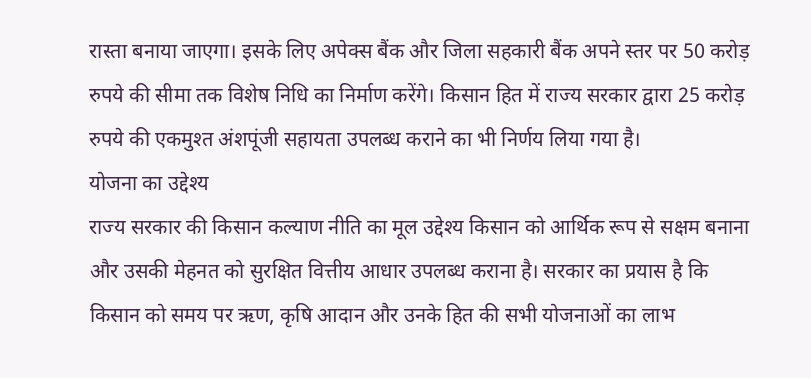रास्ता बनाया जाएगा। इसके लिए अपेक्स बैंक और जिला सहकारी बैंक अपने स्तर पर 50 करोड़ रुपये की सीमा तक विशेष निधि का निर्माण करेंगे। किसान हित में राज्य सरकार द्वारा 25 करोड़ रुपये की एकमुश्त अंशपूंजी सहायता उपलब्ध कराने का भी निर्णय लिया गया है।
योजना का उद्देश्य
राज्य सरकार की किसान कल्याण नीति का मूल उद्देश्य किसान को आर्थिक रूप से सक्षम बनाना और उसकी मेहनत को सुरक्षित वित्तीय आधार उपलब्ध कराना है। सरकार का प्रयास है कि किसान को समय पर ऋण, कृषि आदान और उनके हित की सभी योजनाओं का लाभ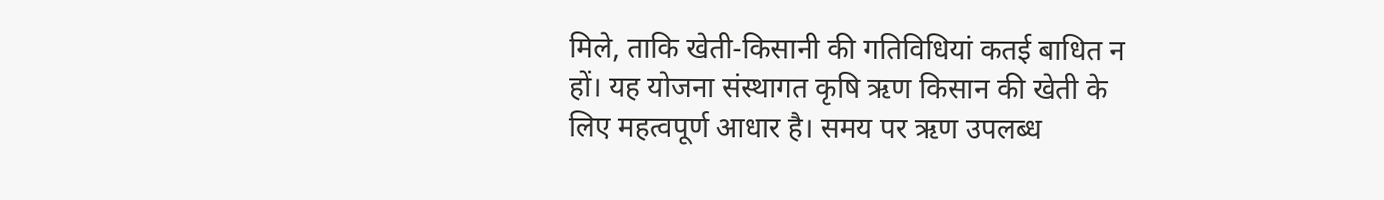मिले, ताकि खेती-किसानी की गतिविधियां कतई बाधित न हों। यह योजना संस्थागत कृषि ऋण किसान की खेती के लिए महत्वपूर्ण आधार है। समय पर ऋण उपलब्ध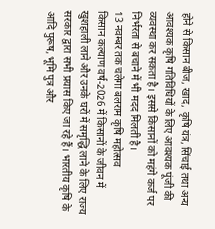होने से किसान बीज, खाद, कृषि यंत्र, सिंचाई तथा अन्य आवश्यक कृषि गतिविधियों के लिए आवश्यक पूंजी की व्यवस्था कर सकता है। इससे किसानों को महंगे कर्ज पर निर्भरता से बचाने में भी मदद मिलती है।
13 नवम्बर तक चलेगा बलराम कृषि महोत्सव
किसान कल्याण वर्ष-2026 में किसानों के जीवन में खुशहाली लाने और उनके घरों में समृद्धि लाने के लिए राज्य सरकार द्वारा सभी प्रयास किए जा रहे हैं। भारतीय कृषि के आदि पुरूष, भूमि पुत्र और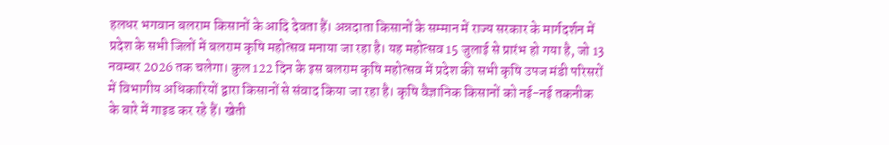हलधर भगवान बलराम किसानों के आदि देवता हैं। अन्नदाता किसानों के सम्मान में राज्य सरकार के मार्गदर्शन में प्रदेश के सभी जिलों में बलराम कृषि महोत्सव मनाया जा रहा है। यह महोत्सव 15 जुलाई से प्रारंभ हो गया है, जो 13 नवम्बर 2026 तक चलेगा। कुल 122 दिन के इस बलराम कृषि महोत्सव में प्रदेश की सभी कृषि उपज मंडी परिसरों में विभागीय अधिकारियों द्वारा किसानों से संवाद किया जा रहा है। कृषि वैज्ञानिक किसानों को नई-नई तकनीक के बारे में गाइड कर रहे हैं। खेती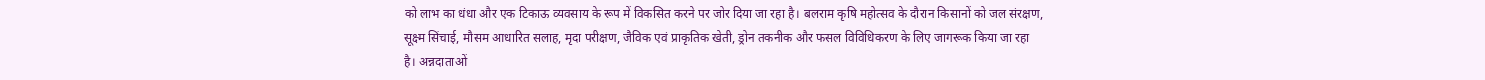को लाभ का धंधा और एक टिकाऊ व्यवसाय के रूप में विकसित करने पर जोर दिया जा रहा है। बलराम कृषि महोत्सव के दौरान किसानों को जल संरक्षण, सूक्ष्म सिंचाई, मौसम आधारित सलाह, मृदा परीक्षण, जैविक एवं प्राकृतिक खेती, ड्रोन तकनीक और फसल विविधिकरण के लिए जागरूक किया जा रहा है। अन्नदाताओं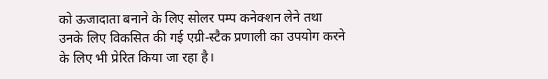को ऊजादाता बनाने के लिए सोलर पम्प कनेक्शन लेने तथा उनके लिए विकसित की गई एग्री-स्टैक प्रणाली का उपयोग करने के लिए भी प्रेरित किया जा रहा है।